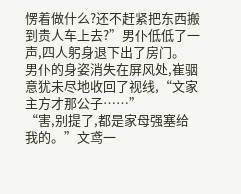愣着做什么?还不赶紧把东西搬到贵人车上去?”男仆低低了一声,四人躬身退下出了房门。
男仆的身姿消失在屏风处,崔骃意犹未尽地收回了视线,“文家主方才那公子……”
“害,别提了,都是家母强塞给我的。”文鸢一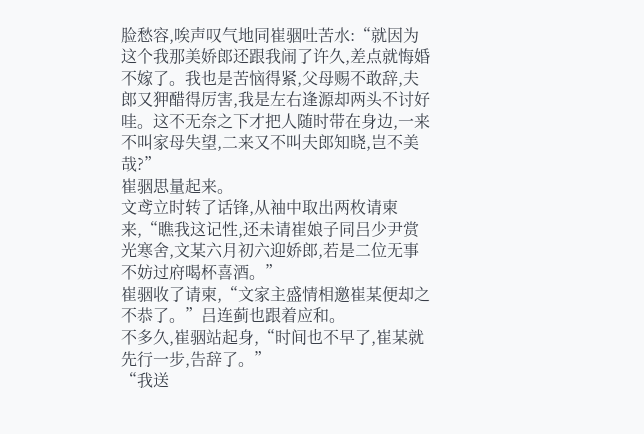脸愁容,唉声叹气地同崔骃吐苦水:“就因为这个我那美娇郎还跟我闹了许久,差点就悔婚不嫁了。我也是苦恼得紧,父母赐不敢辞,夫郎又狎醋得厉害,我是左右逢源却两头不讨好哇。这不无奈之下才把人随时带在身边,一来不叫家母失望,二来又不叫夫郎知晓,岂不美哉?”
崔骃思量起来。
文鸢立时转了话锋,从袖中取出两枚请柬来,“瞧我这记性,还未请崔娘子同吕少尹赏光寒舍,文某六月初六迎娇郎,若是二位无事不妨过府喝杯喜酒。”
崔骃收了请柬,“文家主盛情相邀崔某便却之不恭了。”吕连蓟也跟着应和。
不多久,崔骃站起身,“时间也不早了,崔某就先行一步,告辞了。”
“我送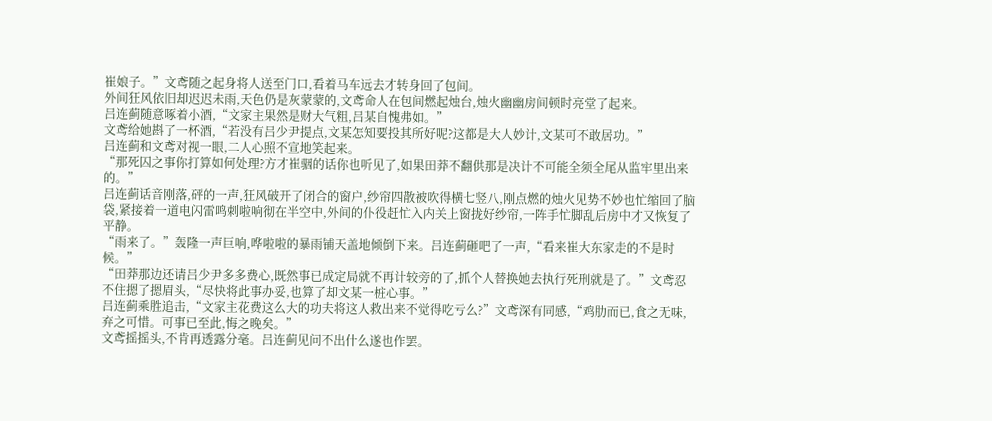崔娘子。”文鸢随之起身将人送至门口,看着马车远去才转身回了包间。
外间狂风依旧却迟迟未雨,天色仍是灰蒙蒙的,文鸢命人在包间燃起烛台,烛火幽幽房间顿时亮堂了起来。
吕连蓟随意啄着小酒,“文家主果然是财大气粗,吕某自愧弗如。”
文鸢给她斟了一杯酒,“若没有吕少尹提点,文某怎知要投其所好呢?这都是大人妙计,文某可不敢居功。”
吕连蓟和文鸢对视一眼,二人心照不宣地笑起来。
“那死囚之事你打算如何处理?方才崔骃的话你也听见了,如果田莽不翻供那是决计不可能全须全尾从监牢里出来的。”
吕连蓟话音刚落,砰的一声,狂风破开了闭合的窗户,纱帘四散被吹得横七竖八,刚点燃的烛火见势不妙也忙缩回了脑袋,紧接着一道电闪雷鸣刺啦响彻在半空中,外间的仆役赶忙入内关上窗拢好纱帘,一阵手忙脚乱后房中才又恢复了平静。
“雨来了。”轰隆一声巨响,哗啦啦的暴雨铺天盖地倾倒下来。吕连蓟砸吧了一声,“看来崔大东家走的不是时候。”
“田莽那边还请吕少尹多多费心,既然事已成定局就不再计较旁的了,抓个人替换她去执行死刑就是了。”文鸢忍不住摁了摁眉头,“尽快将此事办妥,也算了却文某一桩心事。”
吕连蓟乘胜追击,“文家主花费这么大的功夫将这人救出来不觉得吃亏么?”文鸢深有同感,“鸡肋而已,食之无味,弃之可惜。可事已至此,悔之晚矣。”
文鸢摇摇头,不肯再透露分毫。吕连蓟见问不出什么遂也作罢。